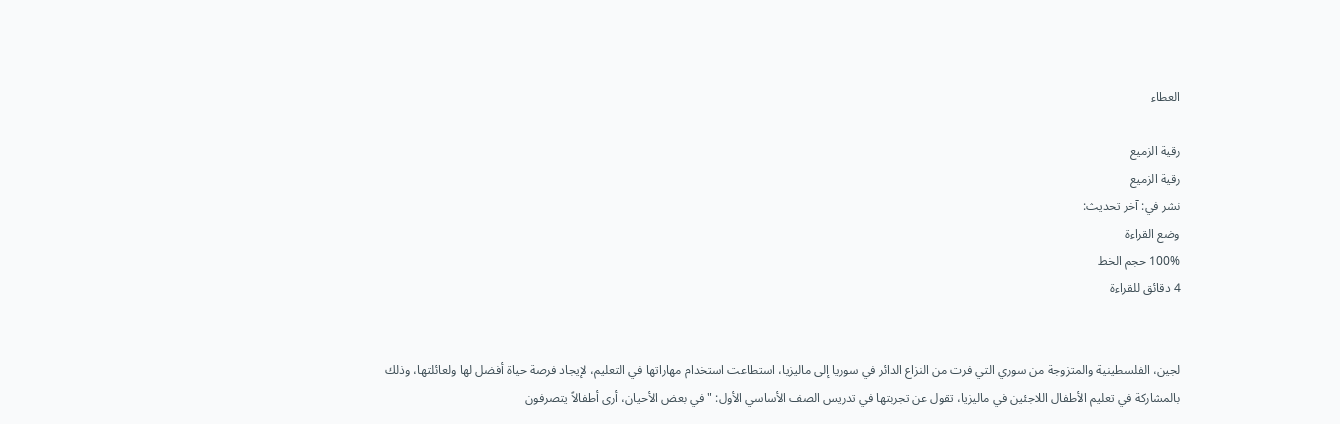العطاء

رقية الزميع
رقية الزميع
نشر في: آخر تحديث:
وضع القراءة
100% حجم الخط
4 دقائق للقراءة


لجين، الفلسطينية والمتزوجة من سوري التي فرت من النزاع الدائر في سوريا إلى ماليزيا، استطاعت استخدام مهاراتها في التعليم، لإيجاد فرصة حياة أفضل لها ولعائلتها، وذلك بالمشاركة في تعليم الأطفال اللاجئين في ماليزيا، تقول عن تجربتها في تدريس الصف الأساسي الأول: "في بعض الأحيان، أرى أطفالاً يتصرفون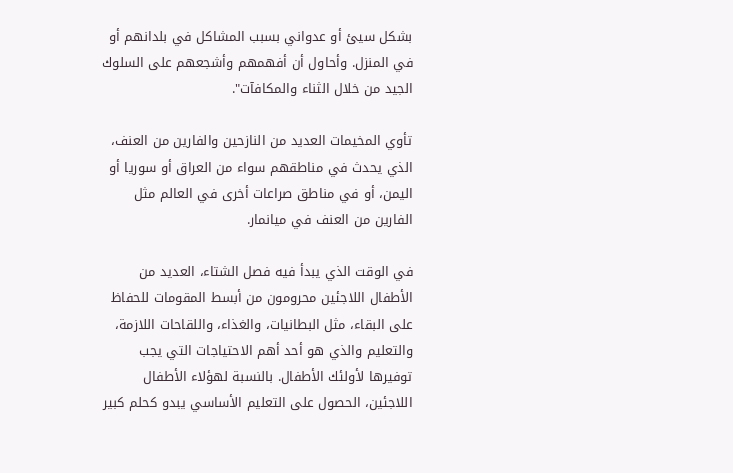بشكل سيئ أو عدواني بسبب المشاكل في بلدانهم أو في المنزل. وأحاول أن أفهمهم وأشجعهم على السلوك الجيد من خلال الثناء والمكافآت".

تأوي المخيمات العديد من النازحين والفارين من العنف، الذي يحدث في مناطقهم سواء من العراق أو سوريا أو اليمن، أو في مناطق صراعات أخرى في العالم مثل الفارين من العنف في ميانمار.

في الوقت الذي يبدأ فيه فصل الشتاء، العديد من الأطفال اللاجئين محرومون من أبسط المقومات للحفاظ على البقاء، مثل البطانيات، والغذاء، واللقاحات اللازمة، والتعليم والذي هو أحد أهم الاحتياجات التي يجب توفيرها لأولئك الأطفال. بالنسبة لهؤلاء الأطفال اللاجئين، الحصول على التعليم الأساسي يبدو كحلم كبير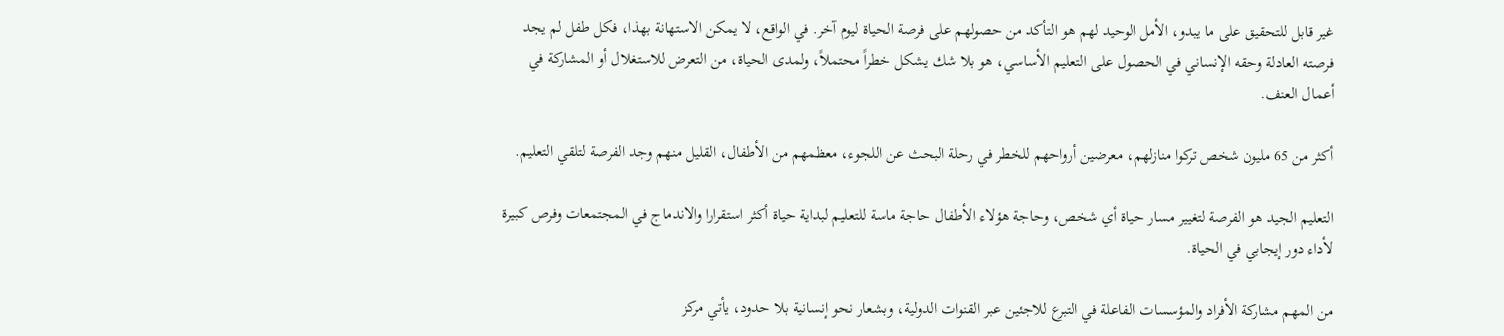غير قابل للتحقيق على ما يبدو، الأمل الوحيد لهم هو التأكد من حصولهم على فرصة الحياة ليوم آخر. في الواقع، لا يمكن الاستهانة بهذا، فكل طفل لم يجد فرصته العادلة وحقه الإنساني في الحصول على التعليم الأساسي، هو بلا شك يشكل خطراً محتملاً، ولمدى الحياة، من التعرض للاستغلال أو المشاركة في أعمال العنف.

أكثر من 65 مليون شخص تركوا منازلهم، معرضين أرواحهم للخطر في رحلة البحث عن اللجوء، معظمهم من الأطفال، القليل منهم وجد الفرصة لتلقي التعليم.

التعليم الجيد هو الفرصة لتغيير مسار حياة أي شخص، وحاجة هؤلاء الأطفال حاجة ماسة للتعليم لبداية حياة أكثر استقرارا والاندماج في المجتمعات وفرص كبيرة لأداء دور إيجابي في الحياة.

من المهم مشاركة الأفراد والمؤسسات الفاعلة في التبرع للاجئين عبر القنوات الدولية، وبشعار نحو إنسانية بلا حدود، يأتي مركز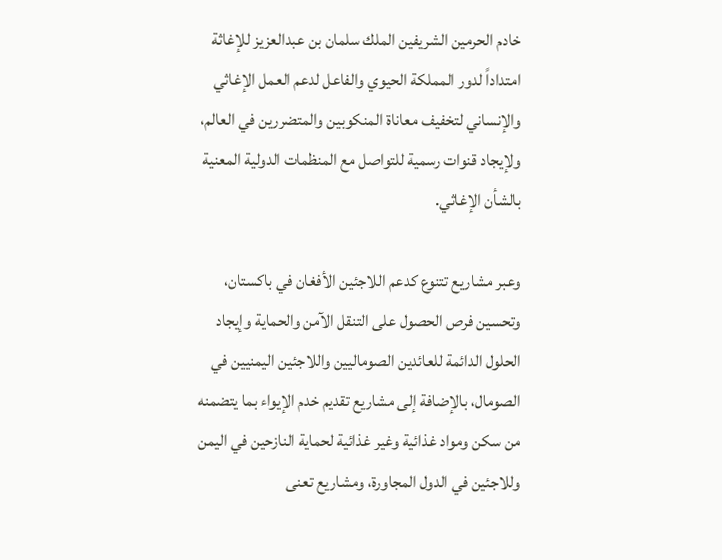خادم الحرمين الشريفين الملك سلمان بن عبدالعزيز للإغاثة امتداداً لدور المملكة الحيوي والفاعل لدعم العمل الإغاثي والإنساني لتخفيف معاناة المنكوبين والمتضررين في العالم، ولإيجاد قنوات رسمية للتواصل مع المنظمات الدولية المعنية بالشأن الإغاثي.

وعبر مشاريع تتنوع كدعم اللاجئين الأفغان في باكستان، وتحسين فرص الحصول على التنقل الآمن والحماية وإيجاد الحلول الدائمة للعائدين الصوماليين واللاجئين اليمنيين في الصومال، بالإضافة إلى مشاريع تقديم خدم الإيواء بما يتضمنه من سكن ومواد غذائية وغير غذائية لحماية النازحين في اليمن وللاجئين في الدول المجاورة، ومشاريع تعنى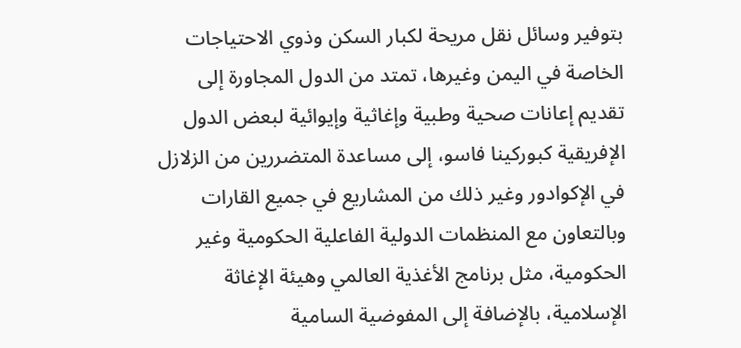بتوفير وسائل نقل مريحة لكبار السكن وذوي الاحتياجات الخاصة في اليمن وغيرها، تمتد من الدول المجاورة إلى تقديم إعانات صحية وطبية وإغاثية وإيوائية لبعض الدول الإفريقية كبوركينا فاسو، إلى مساعدة المتضررين من الزلازل في الإكوادور وغير ذلك من المشاريع في جميع القارات وبالتعاون مع المنظمات الدولية الفاعلية الحكومية وغير الحكومية، مثل برنامج الأغذية العالمي وهيئة الإغاثة الإسلامية، بالإضافة إلى المفوضية السامية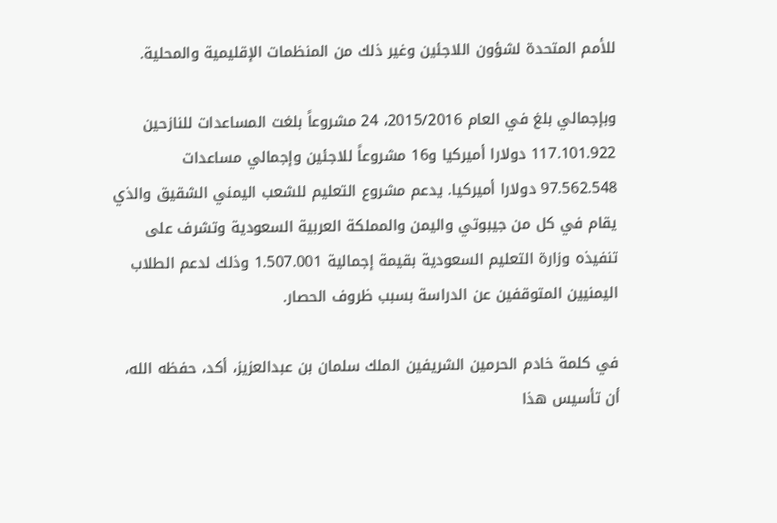للأمم المتحدة لشؤون اللاجئين وغير ذلك من المنظمات الإقليمية والمحلية.

وبإجمالي بلغ في العام 2015/2016، 24 مشروعاً بلغت المساعدات للنازحين 117.101.922 دولارا أميركيا و16 مشروعاً للاجئين وإجمالي مساعدات 97.562.548 دولارا أميركيا. يدعم مشروع التعليم للشعب اليمني الشقيق والذي يقام في كل من جيبوتي واليمن والمملكة العربية السعودية وتشرف على تنفيذه وزارة التعليم السعودية بقيمة إجمالية 1.507.001 وذلك لدعم الطلاب اليمنيين المتوقفين عن الدراسة بسبب ظروف الحصار.

في كلمة خادم الحرمين الشريفين الملك سلمان بن عبدالعزيز، أكد، حفظه الله، أن تأسيس هذا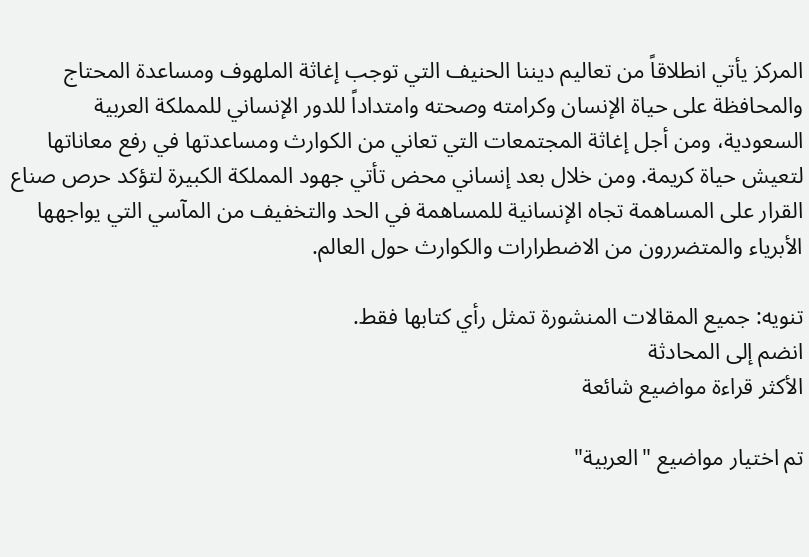المركز يأتي انطلاقاً من تعاليم ديننا الحنيف التي توجب إغاثة الملهوف ومساعدة المحتاج والمحافظة على حياة الإنسان وكرامته وصحته وامتداداً للدور الإنساني للمملكة العربية السعودية، ومن أجل إغاثة المجتمعات التي تعاني من الكوارث ومساعدتها في رفع معاناتها لتعيش حياة كريمة. ومن خلال بعد إنساني محض تأتي جهود المملكة الكبيرة لتؤكد حرص صناع القرار على المساهمة تجاه الإنسانية للمساهمة في الحد والتخفيف من المآسي التي يواجهها الأبرياء والمتضررون من الاضطرارات والكوارث حول العالم.

تنويه: جميع المقالات المنشورة تمثل رأي كتابها فقط.
انضم إلى المحادثة
الأكثر قراءة مواضيع شائعة

تم اختيار مواضيع "العربية"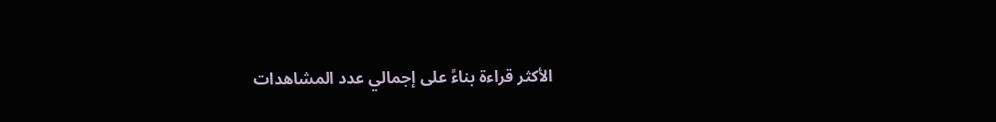الأكثر قراءة بناءً على إجمالي عدد المشاهدات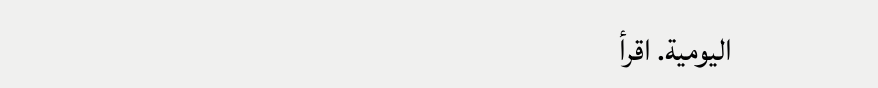اليومية. اقرأ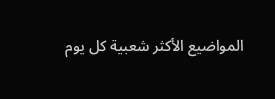المواضيع الأكثر شعبية كل يوم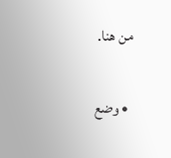من هنا.

  • وضع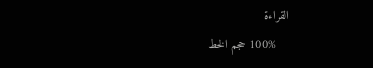القراءة
    100% حجم الخط